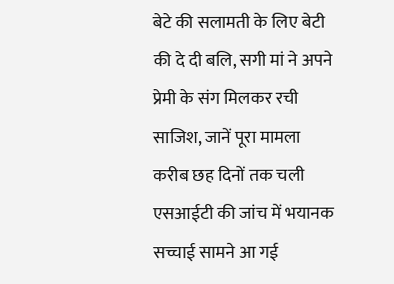बेटे की सलामती के लिए बेटी की दे दी बलि, सगी मां ने अपने प्रेमी के संग मिलकर रची साजिश, जानें पूरा मामला
करीब छह दिनों तक चली एसआईटी की जांच में भयानक सच्चाई सामने आ गई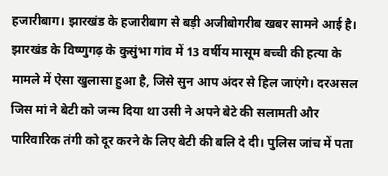हजारीबाग। झारखंड के हजारीबाग से बड़ी अजीबोगरीब खबर सामने आई है। झारखंड के विष्णुगढ़ के कुसुंभा गांव में 13 वर्षीय मासूम बच्ची की हत्या के मामले में ऐसा खुलासा हुआ है, जिसे सुन आप अंदर से हिल जाएंगे। दरअसल जिस मां ने बेटी को जन्म दिया था उसी ने अपने बेटे की सलामती और पारिवारिक तंगी को दूर करने के लिए बेटी की बलि दे दी। पुलिस जांच में पता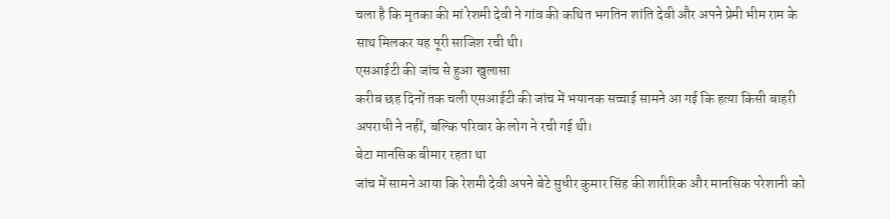चला है कि मृतका की मां रेशमी देवी ने गांव की कथित भगतिन शांति देवी और अपने प्रेमी भीम राम के साथ मिलकर यह पूरी साजिश रची थी।
एसआईटी की जांच से हुआ खुलासा
करीब छह दिनों तक चली एसआईटी की जांच में भयानक सच्चाई सामने आ गई कि हत्या किसी बाहरी अपराधी ने नहीं, बल्कि परिवार के लोग ने रची गई थी।
बेटा मानसिक बीमार रहता था
जांच में सामने आया कि रेशमी देवी अपने बेटे सुधीर कुमार सिंह की शारीरिक और मानसिक परेशानी को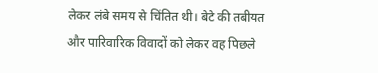लेकर लंबे समय से चिंतित थी। बेटे की तबीयत और पारिवारिक विवादों को लेकर वह पिछले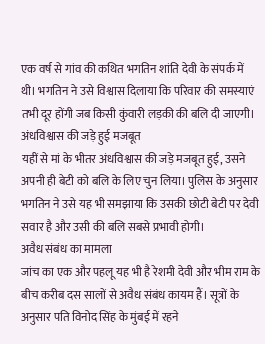एक वर्ष से गांव की कथित भगतिन शांति देवी के संपर्क में थी। भगतिन ने उसे विश्वास दिलाया कि परिवार की समस्याएं तभी दूर होंगी जब किसी कुंवारी लड़की की बलि दी जाएगी।
अंधविश्वास की जड़े हुई मजबूत
यहीं से मां के भीतर अंधविश्वास की जड़े मजबूत हुई, उसने अपनी ही बेटी को बलि के लिए चुन लिया। पुलिस के अनुसार भगतिन ने उसे यह भी समझाया कि उसकी छोटी बेटी पर देवी सवार है और उसी की बलि सबसे प्रभावी होगी।
अवैध संबंध का मामला
जांच का एक और पहलू यह भी है रेशमी देवी और भीम राम के बीच करीब दस सालों से अवैध संबंध कायम हैं। सूत्रों के अनुसार पति विनोद सिंह के मुंबई में रहने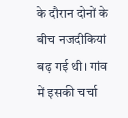के दौरान दोनों के बीच नजदीकियां बढ़ गई थी। गांव में इसकी चर्चा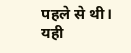पहले से थी। यही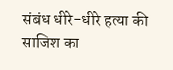संबंध धीरे-धीरे हत्या की साजिश का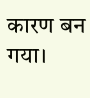कारण बन गया।